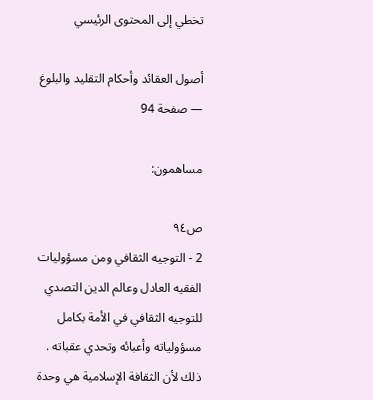تخطي إلى المحتوى الرئيسي

أصول العقائد وأحكام التقليد والبلوغ — صفحة 94

مساهمون:

ص٩٤
2 - التوجيه الثقافي ومن مسؤوليات الفقيه العادل وعالم الدين التصدي للتوجيه الثقافي في الأمة بكامل مسؤولياته وأعبائه وتحدي عقباته . ذلك لأن الثقافة الإسلامية هي وحدة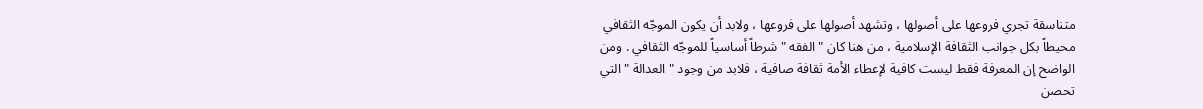متناسقة تجري فروعها على أصولها ، وتشهد أصولها على فروعها ، ولابد أن يكون الموجّه الثقافي محيطاً بكل جوانب الثقافة الإسلامية ، من هنا كان " الفقه " شرطاً أساسياً للموجّه الثقافي . ومن الواضح إن المعرفة فقط ليست كافية لإعطاء الأمة ثقافة صافية ، فلابد من وجود " العدالة " التي تحصن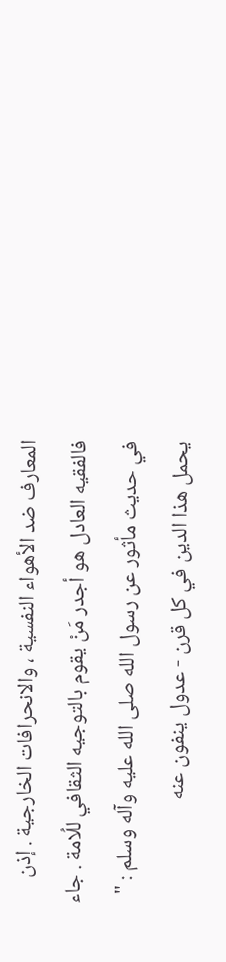المعارف ضد الأهواء النفسية ، والانحرافات الخارجية . إذن فالفقيه العادل هو أجدر مَنْ يقوم بالتوجيه الثقافي للُامة . جاء في حديث مأثور عن رسول الله صلى الله عليه وآله وسلم : " يحمل هذا الدين في كل قرن - عدول ينفون عنه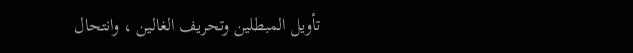تأويل المبطلين وتحريف الغالين ، وانتحال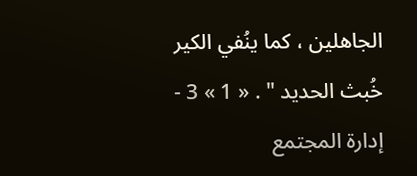الجاهلين ، كما ينُفي الكير خُبث الحديد " . « 1 » 3 - إدارة المجتمع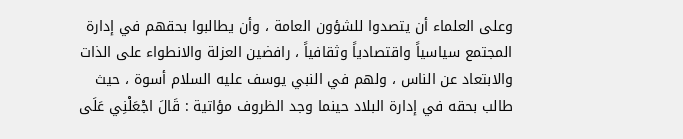وعلى العلماء أن يتصدوا للشؤون العامة ، وأن يطالبوا بحقهم في إدارة المجتمع سياسياً واقتصادياً وثقافياً ، رافضين العزلة والانطواء على الذات والابتعاد عن الناس ، ولهم في النبي يوسف عليه السلام أسوة ، حيث طالب بحقه في إدارة البلاد حينما وجد الظروف مؤاتية : قَالَ اجْعَلْنِي عَلَى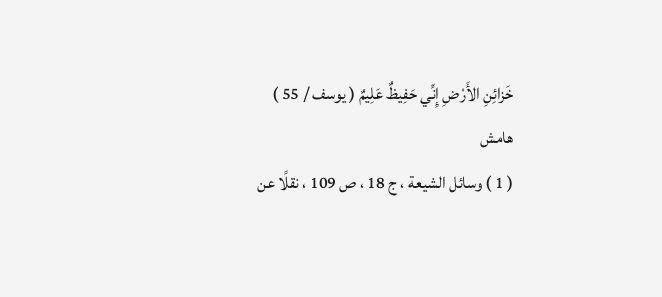خَزائِنِ الأَرْضِ إِنِّي حَفِيظٌ عَلِيمٌ ( يوسف / 55 )
هامش
( 1 ) وسائل الشيعة ، ج 18 ، ص 109 ، نقلًا عن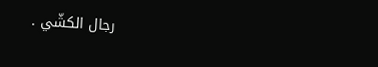رجال الكشّي .